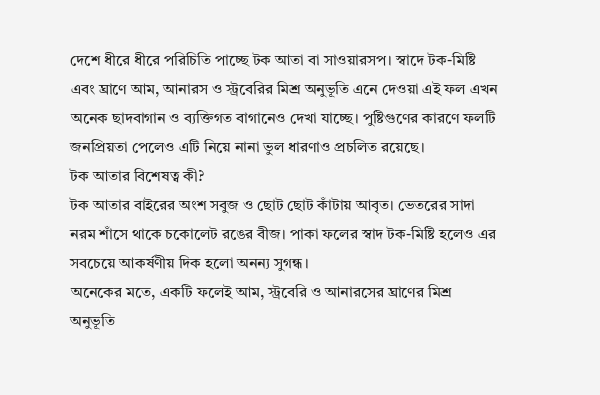দেশে ধীরে ধীরে পরিচিতি পাচ্ছে টক আতা বা সাওয়ারসপ। স্বাদে টক-মিষ্টি এবং ঘ্রাণে আম, আনারস ও স্ট্রবেরির মিশ্র অনুভূতি এনে দেওয়া এই ফল এখন অনেক ছাদবাগান ও ব্যক্তিগত বাগানেও দেখা যাচ্ছে। পুষ্টিগুণের কারণে ফলটি জনপ্রিয়তা পেলেও এটি নিয়ে নানা ভুল ধারণাও প্রচলিত রয়েছে।
টক আতার বিশেষত্ব কী?
টক আতার বাইরের অংশ সবুজ ও ছোট ছোট কাঁটায় আবৃত। ভেতরের সাদা নরম শাঁসে থাকে চকোলেট রঙের বীজ। পাকা ফলের স্বাদ টক-মিষ্টি হলেও এর সবচেয়ে আকর্ষণীয় দিক হলো অনন্য সুগন্ধ।
অনেকের মতে, একটি ফলেই আম, স্ট্রবেরি ও আনারসের ঘ্রাণের মিশ্র অনুভূতি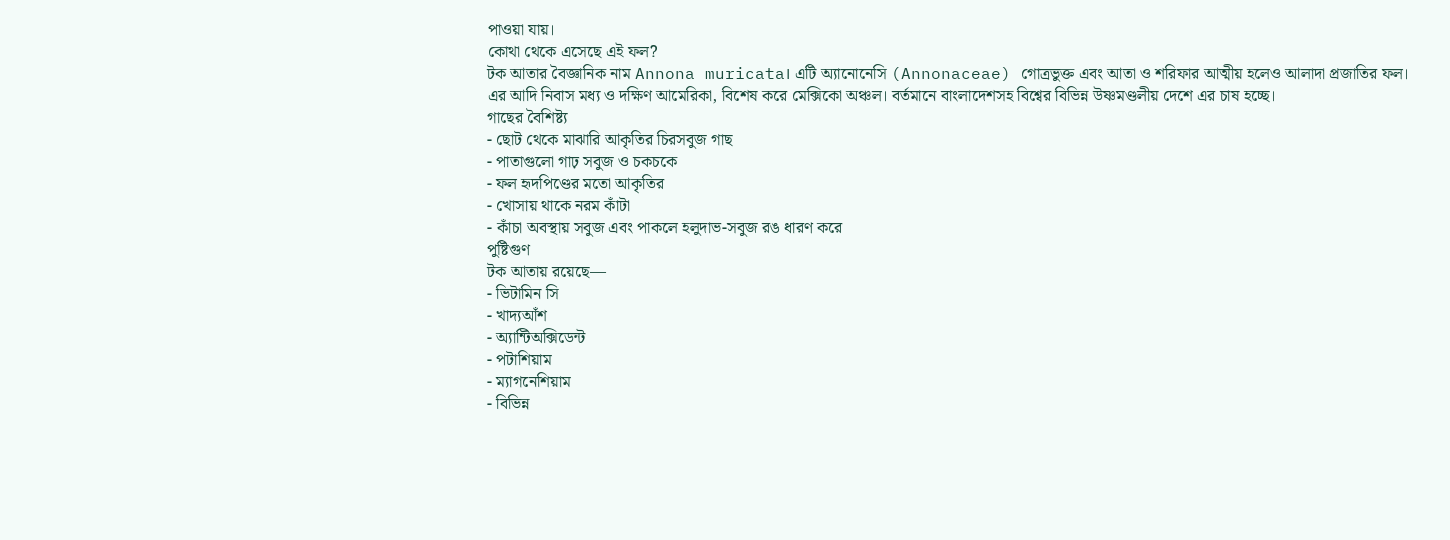পাওয়া যায়।
কোথা থেকে এসেছে এই ফল?
টক আতার বৈজ্ঞানিক নাম Annona muricata। এটি অ্যানোনেসি (Annonaceae) গোত্রভুক্ত এবং আতা ও শরিফার আত্মীয় হলেও আলাদা প্রজাতির ফল।
এর আদি নিবাস মধ্য ও দক্ষিণ আমেরিকা, বিশেষ করে মেক্সিকো অঞ্চল। বর্তমানে বাংলাদেশসহ বিশ্বের বিভিন্ন উষ্ণমণ্ডলীয় দেশে এর চাষ হচ্ছে।
গাছের বৈশিষ্ট্য
- ছোট থেকে মাঝারি আকৃতির চিরসবুজ গাছ
- পাতাগুলো গাঢ় সবুজ ও চকচকে
- ফল হৃদপিণ্ডের মতো আকৃতির
- খোসায় থাকে নরম কাঁটা
- কাঁচা অবস্থায় সবুজ এবং পাকলে হলুদাভ-সবুজ রঙ ধারণ করে
পুষ্টিগুণ
টক আতায় রয়েছে—
- ভিটামিন সি
- খাদ্যআঁশ
- অ্যান্টিঅক্সিডেন্ট
- পটাশিয়াম
- ম্যাগনেশিয়াম
- বিভিন্ন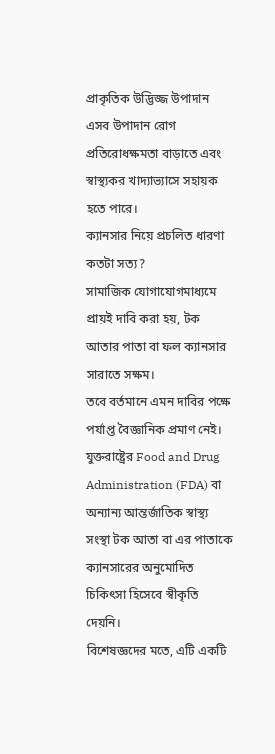প্রাকৃতিক উদ্ভিজ্জ উপাদান
এসব উপাদান রোগ প্রতিরোধক্ষমতা বাড়াতে এবং স্বাস্থ্যকর খাদ্যাভ্যাসে সহায়ক হতে পারে।
ক্যানসার নিয়ে প্রচলিত ধারণা কতটা সত্য?
সামাজিক যোগাযোগমাধ্যমে প্রায়ই দাবি করা হয়, টক আতার পাতা বা ফল ক্যানসার সারাতে সক্ষম।
তবে বর্তমানে এমন দাবির পক্ষে পর্যাপ্ত বৈজ্ঞানিক প্রমাণ নেই।
যুক্তরাষ্ট্রের Food and Drug Administration (FDA) বা অন্যান্য আন্তর্জাতিক স্বাস্থ্য সংস্থা টক আতা বা এর পাতাকে ক্যানসারের অনুমোদিত চিকিৎসা হিসেবে স্বীকৃতি দেয়নি।
বিশেষজ্ঞদের মতে, এটি একটি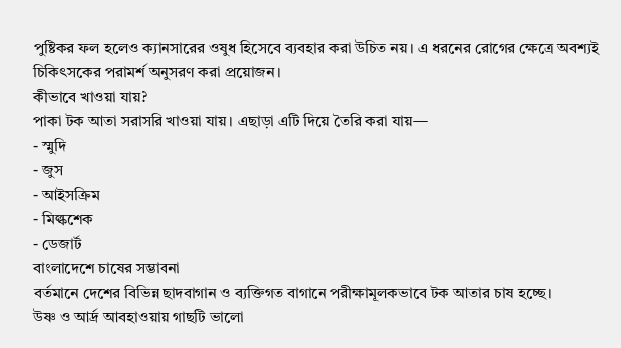পুষ্টিকর ফল হলেও ক্যানসারের ওষুধ হিসেবে ব্যবহার করা উচিত নয়। এ ধরনের রোগের ক্ষেত্রে অবশ্যই চিকিৎসকের পরামর্শ অনুসরণ করা প্রয়োজন।
কীভাবে খাওয়া যায়?
পাকা টক আতা সরাসরি খাওয়া যায়। এছাড়া এটি দিয়ে তৈরি করা যায়—
- স্মুদি
- জুস
- আইসক্রিম
- মিল্কশেক
- ডেজার্ট
বাংলাদেশে চাষের সম্ভাবনা
বর্তমানে দেশের বিভিন্ন ছাদবাগান ও ব্যক্তিগত বাগানে পরীক্ষামূলকভাবে টক আতার চাষ হচ্ছে।
উষ্ণ ও আর্দ্র আবহাওয়ায় গাছটি ভালো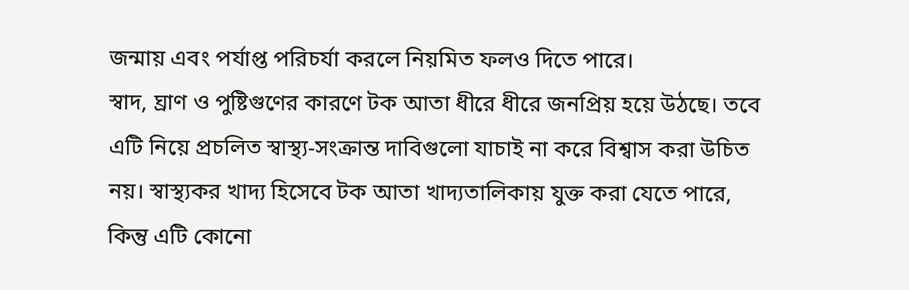জন্মায় এবং পর্যাপ্ত পরিচর্যা করলে নিয়মিত ফলও দিতে পারে।
স্বাদ, ঘ্রাণ ও পুষ্টিগুণের কারণে টক আতা ধীরে ধীরে জনপ্রিয় হয়ে উঠছে। তবে এটি নিয়ে প্রচলিত স্বাস্থ্য-সংক্রান্ত দাবিগুলো যাচাই না করে বিশ্বাস করা উচিত নয়। স্বাস্থ্যকর খাদ্য হিসেবে টক আতা খাদ্যতালিকায় যুক্ত করা যেতে পারে, কিন্তু এটি কোনো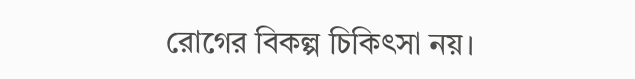রোগের বিকল্প চিকিৎসা নয়।